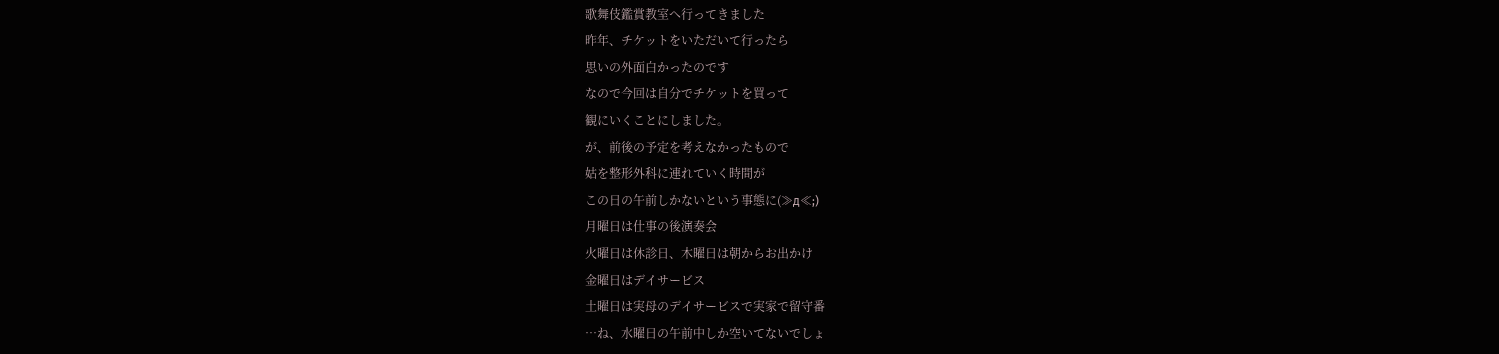歌舞伎鑑賞教室へ行ってきました
昨年、チケットをいただいて行ったら
思いの外面白かったのです
なので今回は自分でチケットを買って
観にいくことにしました。
が、前後の予定を考えなかったもので
姑を整形外科に連れていく時間が
この日の午前しかないという事態に(≫д≪;)
月曜日は仕事の後演奏会
火曜日は休診日、木曜日は朝からお出かけ
金曜日はデイサービス
土曜日は実母のデイサービスで実家で留守番
…ね、水曜日の午前中しか空いてないでしょ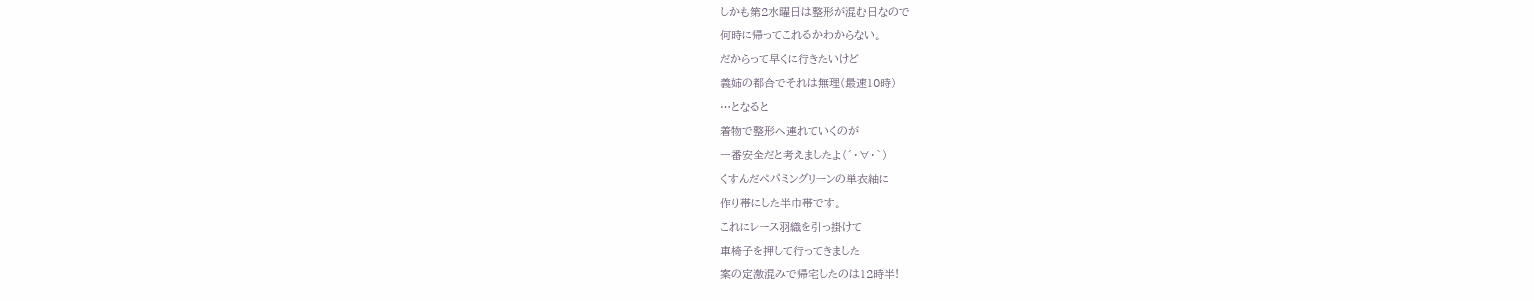しかも第2水曜日は整形が混む日なので
何時に帰ってこれるかわからない。
だからって早くに行きたいけど
義姉の都合でそれは無理(最速10時)
…となると
着物で整形へ連れていくのが
一番安全だと考えましたよ(´・∀・`)
くすんだペパミングリーンの単衣紬に
作り帯にした半巾帯です。
これにレース羽織を引っ掛けて
車椅子を押して行ってきました
案の定激混みで帰宅したのは12時半!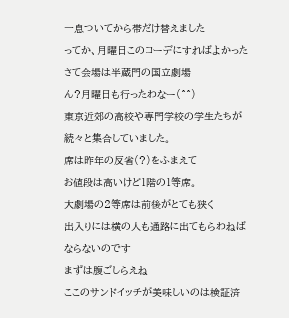一息ついてから帯だけ替えました
ってか、月曜日このコーデにすればよかった
さて会場は半蔵門の国立劇場
ん?月曜日も行ったわなー(^^)
東京近郊の高校や専門学校の学生たちが
続々と集合していました。
席は昨年の反省(?)をふまえて
お値段は高いけど1階の1等席。
大劇場の2等席は前後がとても狭く
出入りには横の人も通路に出てもらわねば
ならないのです
まずは腹ごしらえね
ここのサンドイッチが美味しいのは検証済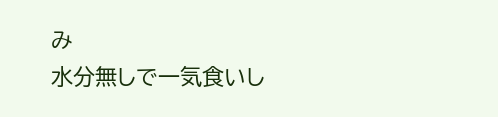み
水分無しで一気食いし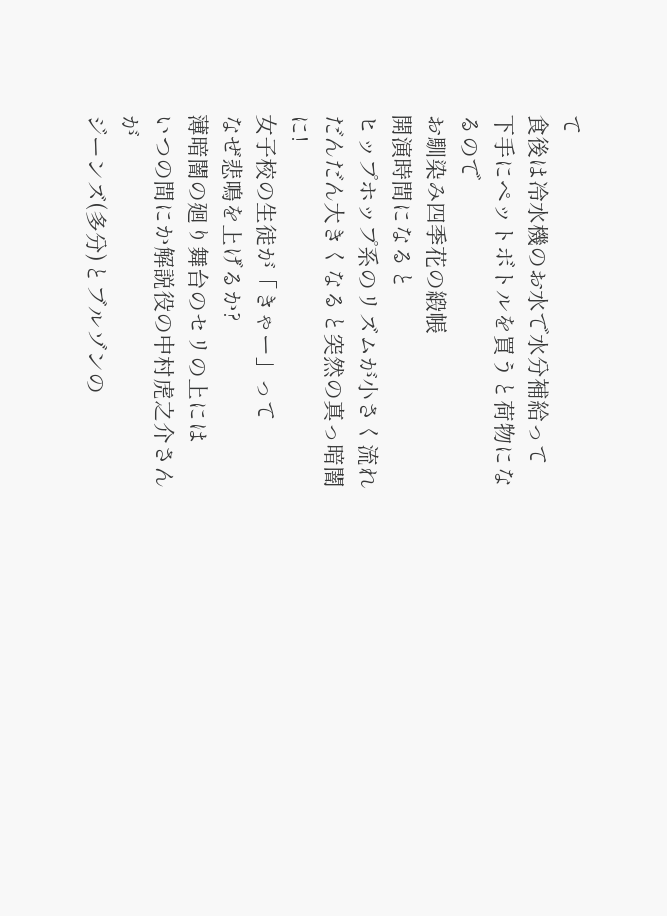て
食後は冷水機のお水で水分補給って
下手にペットボトルを買うと荷物になるので
お馴染み四季花の緞帳
開演時間になると
ヒップホップ系のリズムが小さく流れ
だんだん大きくなると突然の真っ暗闇に!
女子校の生徒が「きゃー」って
なぜ悲鳴を上げるか?
薄暗闇の廻り舞台のセリの上には
いつの間にか解説役の中村虎之介さんが
ジーンズ(多分)とブルゾンの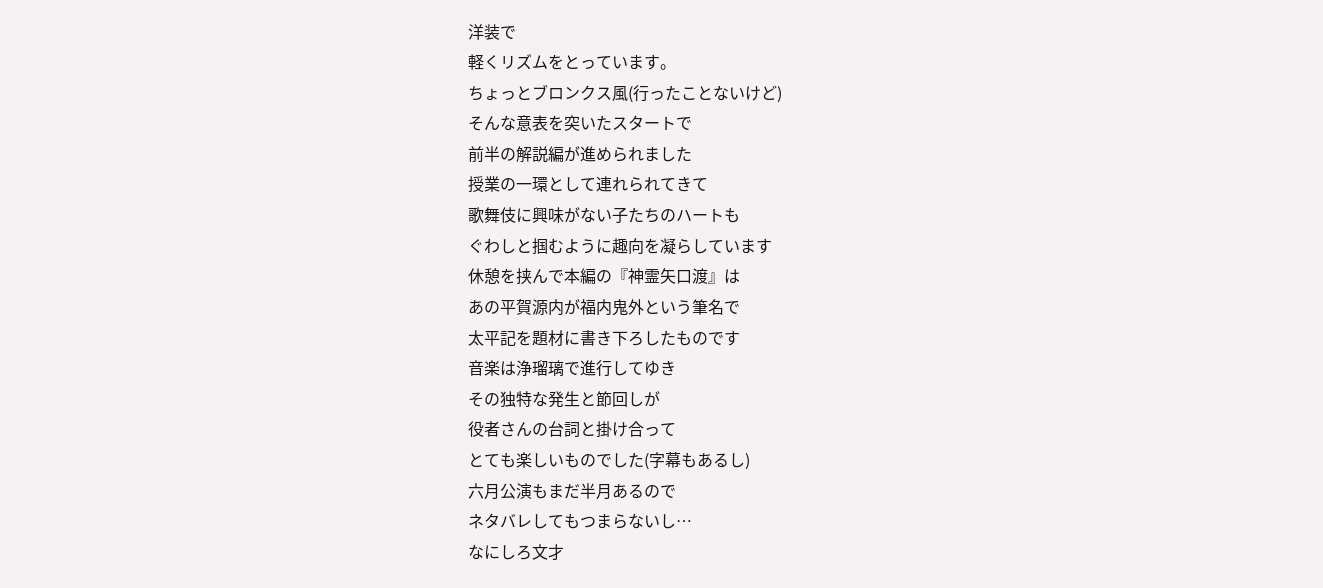洋装で
軽くリズムをとっています。
ちょっとブロンクス風(行ったことないけど)
そんな意表を突いたスタートで
前半の解説編が進められました
授業の一環として連れられてきて
歌舞伎に興味がない子たちのハートも
ぐわしと掴むように趣向を凝らしています
休憩を挟んで本編の『神霊矢口渡』は
あの平賀源内が福内鬼外という筆名で
太平記を題材に書き下ろしたものです
音楽は浄瑠璃で進行してゆき
その独特な発生と節回しが
役者さんの台詞と掛け合って
とても楽しいものでした(字幕もあるし)
六月公演もまだ半月あるので
ネタバレしてもつまらないし…
なにしろ文才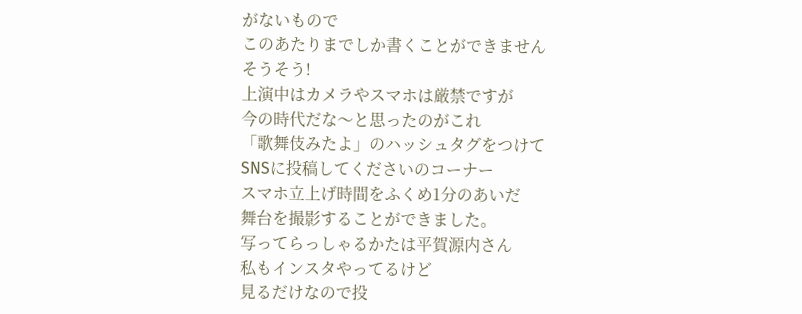がないもので
このあたりまでしか書くことができません
そうそう!
上演中はカメラやスマホは厳禁ですが
今の時代だな〜と思ったのがこれ
「歌舞伎みたよ」のハッシュタグをつけて
SNSに投稿してくださいのコーナー
スマホ立上げ時間をふくめ1分のあいだ
舞台を撮影することができました。
写ってらっしゃるかたは平賀源内さん
私もインスタやってるけど
見るだけなので投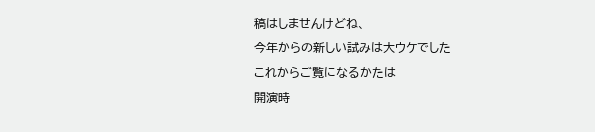稿はしませんけどね、
今年からの新しい試みは大ウケでした
これからご覧になるかたは
開演時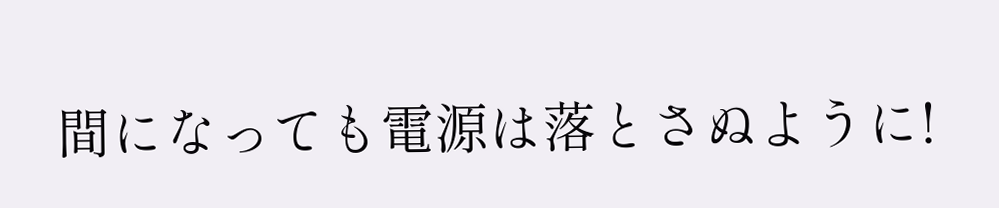間になっても電源は落とさぬように!